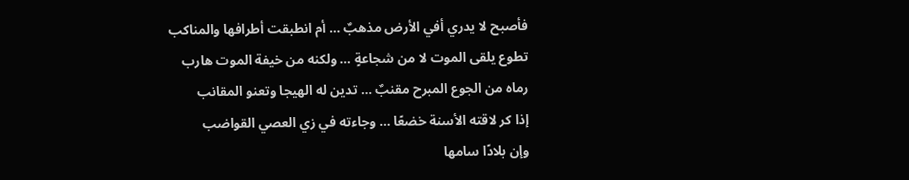فأصبح لا يدري أفي الأرض مذهبٌ … أم انطبقت أطرافها والمناكب
تطوع يلقى الموت لا من شجاعةٍ … ولكنه من خيفة الموت هارب
رماه من الجوع المبرح مقنبٌ … تدين له الهيجا وتعنو المقانب
إذا كر لاقته الأسنة خضعًا … وجاءته في زي العصي القواضب
وإن بلادًا سامها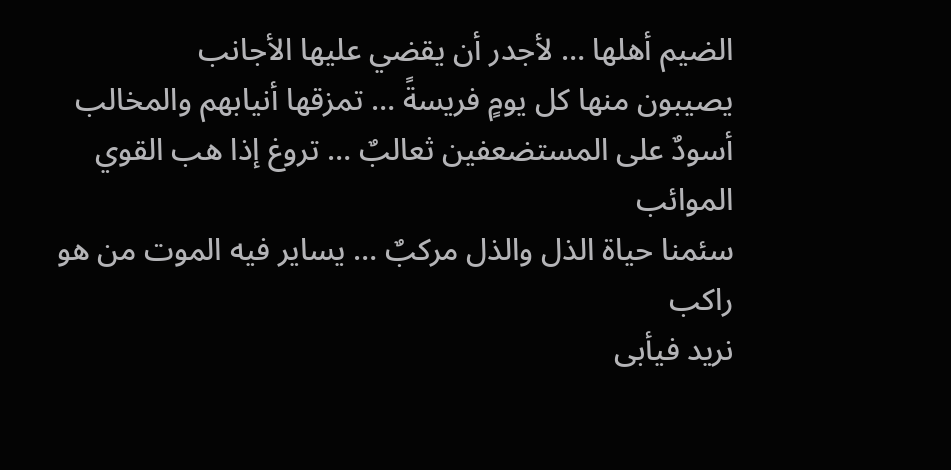الضيم أهلها … لأجدر أن يقضي عليها الأجانب
يصيبون منها كل يومٍ فريسةً … تمزقها أنيابهم والمخالب
أسودٌ على المستضعفين ثعالبٌ … تروغ إذا هب القوي الموائب
سئمنا حياة الذل والذل مركبٌ … يساير فيه الموت من هو راكب
نريد فيأبى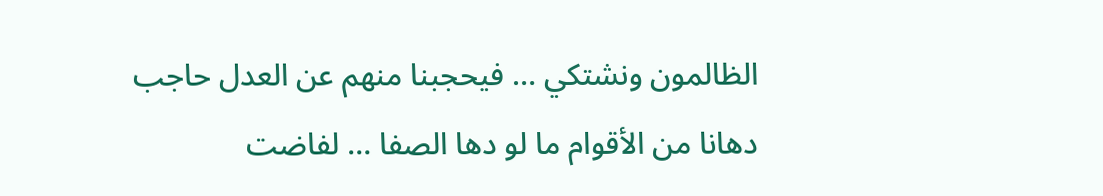الظالمون ونشتكي … فيحجبنا منهم عن العدل حاجب
دهانا من الأقوام ما لو دها الصفا … لفاضت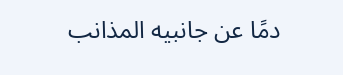دمًا عن جانبيه المذانب